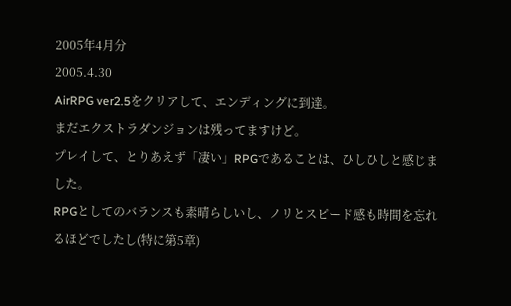2005年4月分
2005.4.30
AirRPG ver2.5をクリアして、エンディングに到達。
まだエクストラダンジョンは残ってますけど。
プレイして、とりあえず「凄い」RPGであることは、ひしひしと感じました。
RPGとしてのバランスも素晴らしいし、ノリとスピード感も時間を忘れるほどでしたし(特に第5章)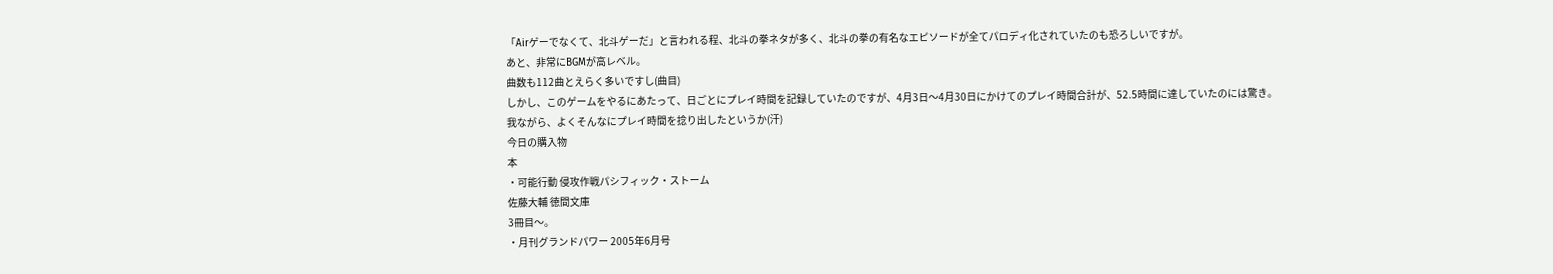「Airゲーでなくて、北斗ゲーだ」と言われる程、北斗の拳ネタが多く、北斗の拳の有名なエピソードが全てパロディ化されていたのも恐ろしいですが。
あと、非常にBGMが高レベル。
曲数も112曲とえらく多いですし(曲目)
しかし、このゲームをやるにあたって、日ごとにプレイ時間を記録していたのですが、4月3日〜4月30日にかけてのプレイ時間合計が、52.5時間に達していたのには驚き。
我ながら、よくそんなにプレイ時間を捻り出したというか(汗)
今日の購入物
本
・可能行動 侵攻作戦パシフィック・ストーム
佐藤大輔 徳間文庫
3冊目〜。
・月刊グランドパワー 2005年6月号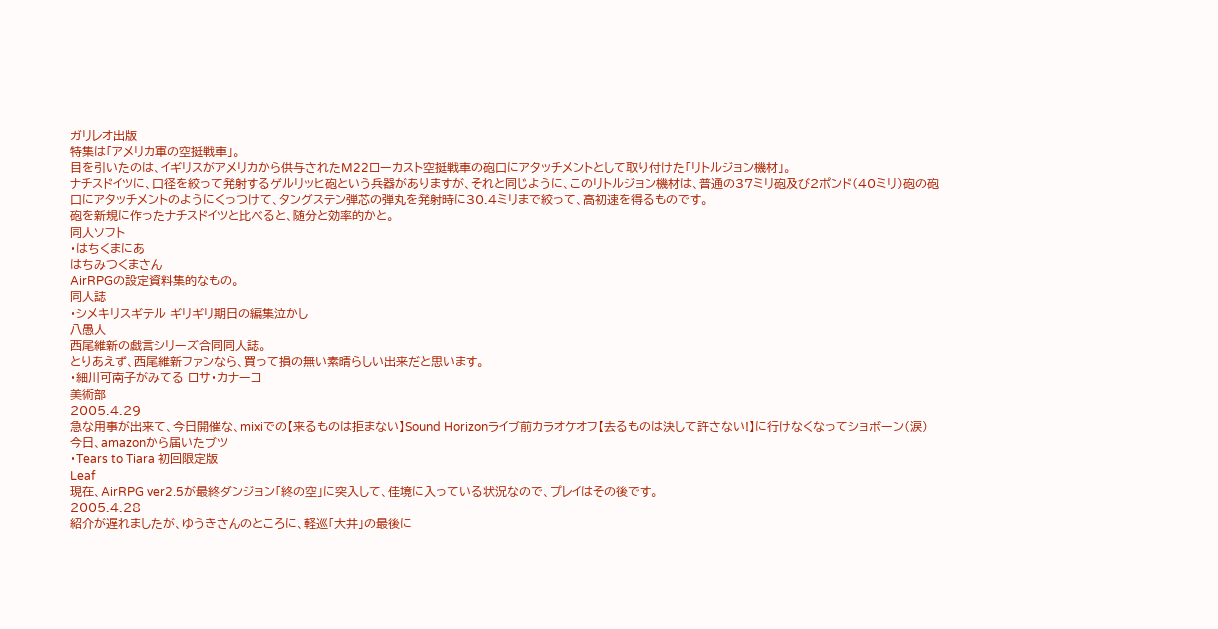ガリレオ出版
特集は「アメリカ軍の空挺戦車」。
目を引いたのは、イギリスがアメリカから供与されたM22ローカスト空挺戦車の砲口にアタッチメントとして取り付けた「リトルジョン機材」。
ナチスドイツに、口径を絞って発射するゲルリッヒ砲という兵器がありますが、それと同じように、このリトルジョン機材は、普通の37ミリ砲及び2ポンド(40ミリ)砲の砲口にアタッチメントのようにくっつけて、タングステン弾芯の弾丸を発射時に30.4ミリまで絞って、高初速を得るものです。
砲を新規に作ったナチスドイツと比べると、随分と効率的かと。
同人ソフト
・はちくまにあ
はちみつくまさん
AirRPGの設定資料集的なもの。
同人誌
・シメキリスギテル ギリギリ期日の編集泣かし
八愚人
西尾維新の戯言シリーズ合同同人誌。
とりあえず、西尾維新ファンなら、買って損の無い素晴らしい出来だと思います。
・細川可南子がみてる ロサ・カナーコ
美術部
2005.4.29
急な用事が出来て、今日開催な、mixiでの【来るものは拒まない】Sound Horizonライブ前カラオケオフ【去るものは決して許さない!】に行けなくなってショボーン(涙)
今日、amazonから届いたブツ
・Tears to Tiara 初回限定版
Leaf
現在、AirRPG ver2.5が最終ダンジョン「終の空」に突入して、佳境に入っている状況なので、プレイはその後です。
2005.4.28
紹介が遅れましたが、ゆうきさんのところに、軽巡「大井」の最後に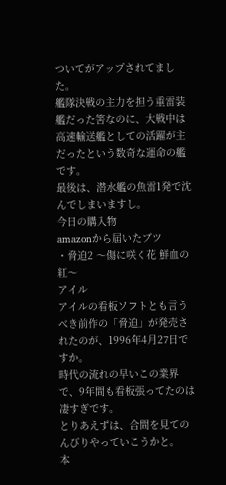ついてがアップされてました。
艦隊決戦の主力を担う重雷装艦だった筈なのに、大戦中は高速輸送艦としての活躍が主だったという数奇な運命の艦です。
最後は、潜水艦の魚雷1発で沈んでしまいますし。
今日の購入物
amazonから届いたブツ
・脅迫2 〜傷に咲く花 鮮血の紅〜
アイル
アイルの看板ソフトとも言うべき前作の「脅迫」が発売されたのが、1996年4月27日ですか。
時代の流れの早いこの業界で、9年間も看板張ってたのは凄すぎです。
とりあえずは、合間を見てのんびりやっていこうかと。
本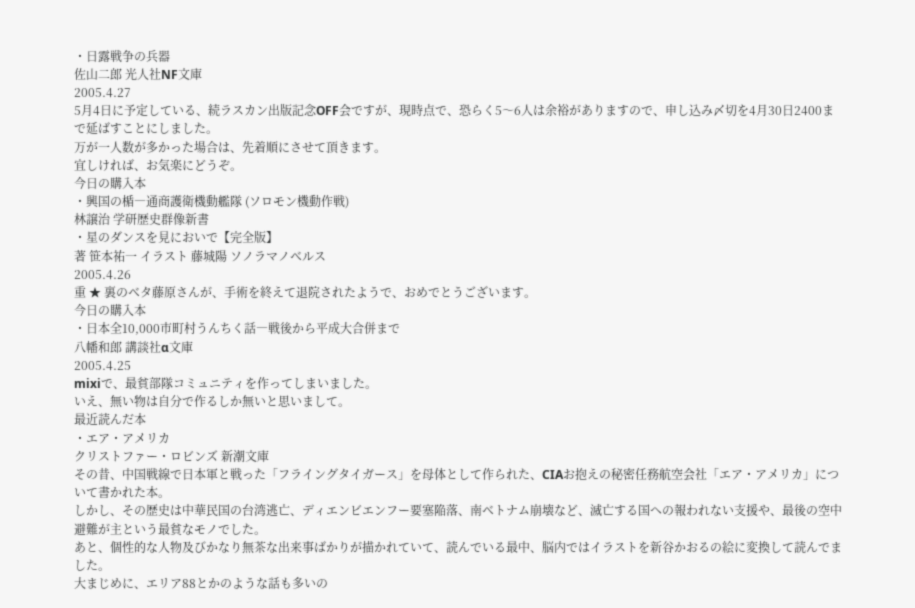・日露戦争の兵器
佐山二郎 光人社NF文庫
2005.4.27
5月4日に予定している、続ラスカン出版記念OFF会ですが、現時点で、恐らく5〜6人は余裕がありますので、申し込み〆切を4月30日2400まで延ばすことにしました。
万が一人数が多かった場合は、先着順にさせて頂きます。
宜しければ、お気楽にどうぞ。
今日の購入本
・興国の楯―通商護衛機動艦隊 (ソロモン機動作戦)
林譲治 学研歴史群像新書
・星のダンスを見においで【完全版】
著 笹本祐一 イラスト 藤城陽 ソノラマノベルス
2005.4.26
重 ★ 裏のベタ藤原さんが、手術を終えて退院されたようで、おめでとうございます。
今日の購入本
・日本全10,000市町村うんちく話―戦後から平成大合併まで
八幡和郎 講談社α文庫
2005.4.25
mixiで、最貧部隊コミュニティを作ってしまいました。
いえ、無い物は自分で作るしか無いと思いまして。
最近読んだ本
・エア・アメリカ
クリストファー・ロビンズ 新潮文庫
その昔、中国戦線で日本軍と戦った「フライングタイガース」を母体として作られた、CIAお抱えの秘密任務航空会社「エア・アメリカ」について書かれた本。
しかし、その歴史は中華民国の台湾逃亡、ディエンビエンフー要塞陥落、南ベトナム崩壊など、滅亡する国への報われない支援や、最後の空中避難が主という最貧なモノでした。
あと、個性的な人物及びかなり無茶な出来事ばかりが描かれていて、読んでいる最中、脳内ではイラストを新谷かおるの絵に変換して読んでました。
大まじめに、エリア88とかのような話も多いの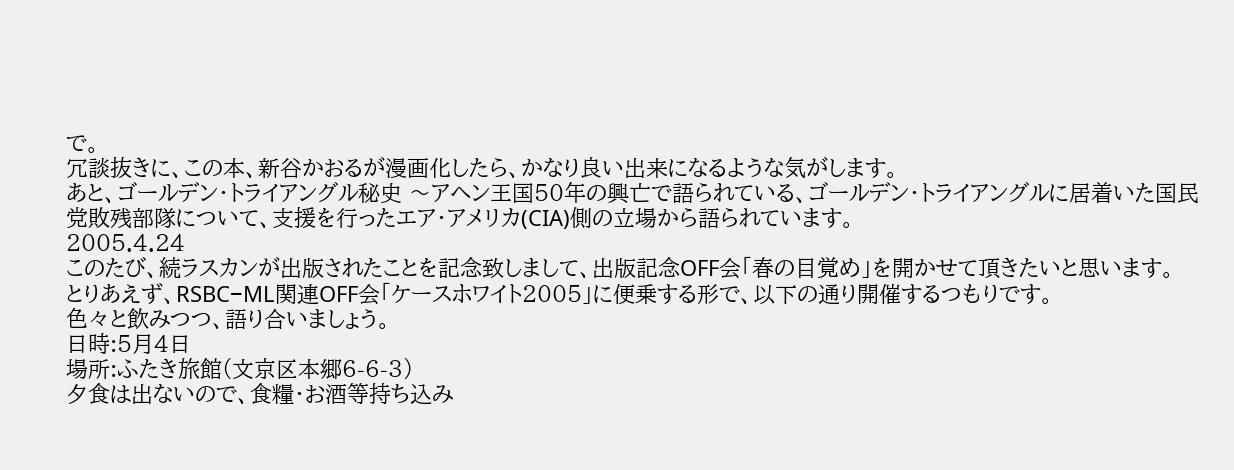で。
冗談抜きに、この本、新谷かおるが漫画化したら、かなり良い出来になるような気がします。
あと、ゴールデン・トライアングル秘史 〜アヘン王国50年の興亡で語られている、ゴールデン・トライアングルに居着いた国民党敗残部隊について、支援を行ったエア・アメリカ(CIA)側の立場から語られています。
2005.4.24
このたび、続ラスカンが出版されたことを記念致しまして、出版記念OFF会「春の目覚め」を開かせて頂きたいと思います。
とりあえず、RSBC−ML関連OFF会「ケースホワイト2005」に便乗する形で、以下の通り開催するつもりです。
色々と飲みつつ、語り合いましょう。
日時:5月4日
場所:ふたき旅館(文京区本郷6-6-3)
夕食は出ないので、食糧・お酒等持ち込み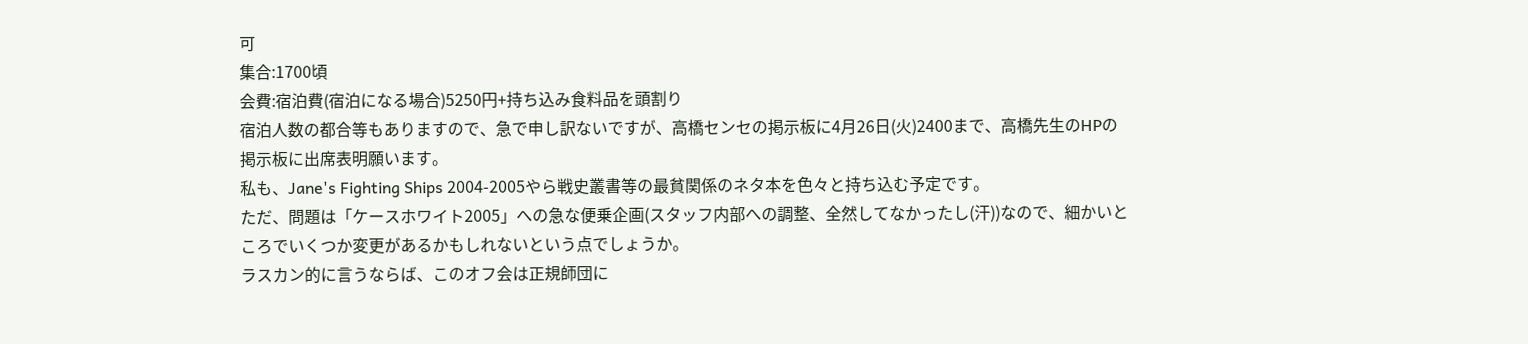可
集合:1700頃
会費:宿泊費(宿泊になる場合)5250円+持ち込み食料品を頭割り
宿泊人数の都合等もありますので、急で申し訳ないですが、高橋センセの掲示板に4月26日(火)2400まで、高橋先生のHPの掲示板に出席表明願います。
私も、Jane's Fighting Ships 2004-2005やら戦史叢書等の最貧関係のネタ本を色々と持ち込む予定です。
ただ、問題は「ケースホワイト2005」への急な便乗企画(スタッフ内部への調整、全然してなかったし(汗))なので、細かいところでいくつか変更があるかもしれないという点でしょうか。
ラスカン的に言うならば、このオフ会は正規師団に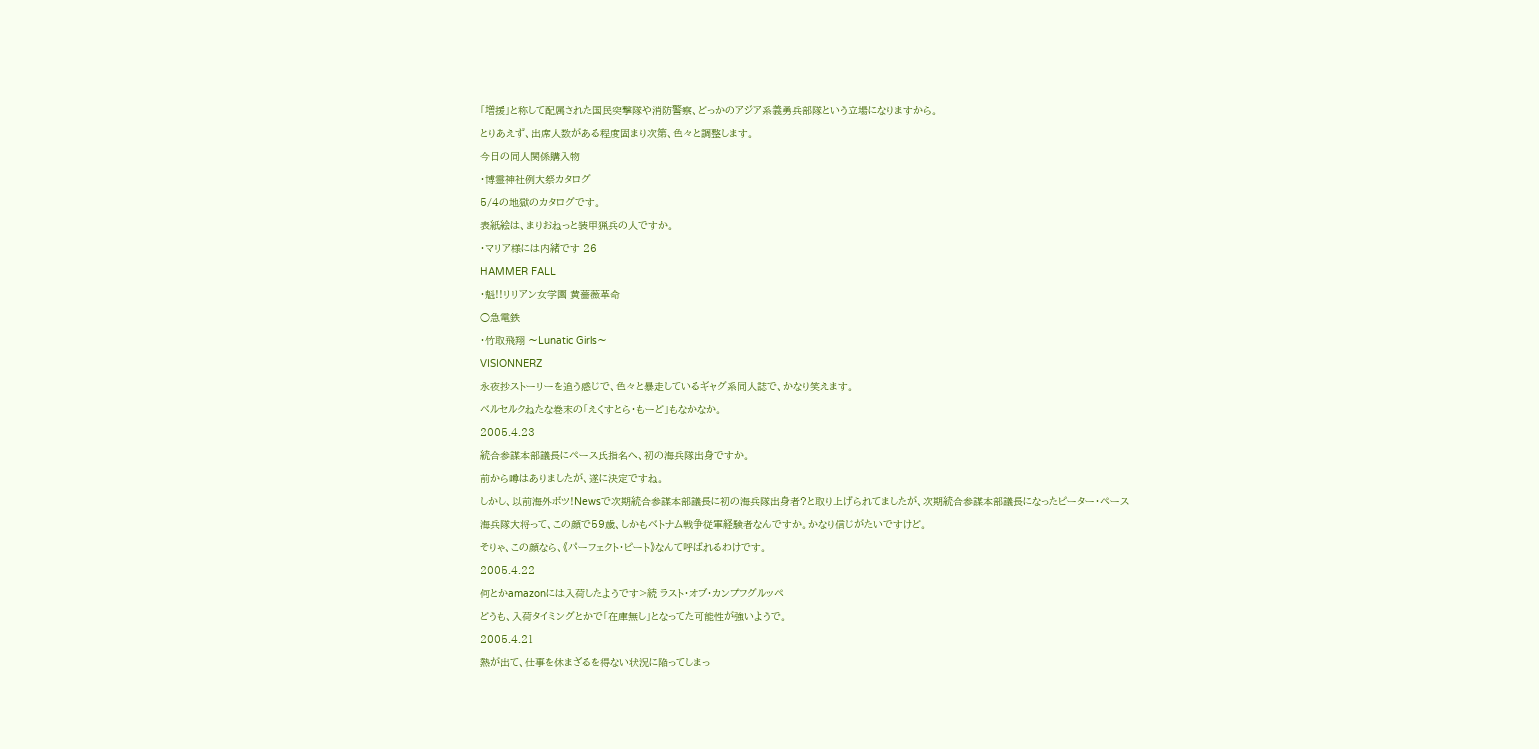「増援」と称して配属された国民突撃隊や消防警察、どっかのアジア系義勇兵部隊という立場になりますから。
とりあえず、出席人数がある程度固まり次第、色々と調整します。
今日の同人関係購入物
・博霊神社例大祭カタログ
5/4の地獄のカタログです。
表紙絵は、まりおねっと装甲猟兵の人ですか。
・マリア様には内緒です 26
HAMMER FALL
・魁!!リリアン女学園 黄薔薇革命
○急電鉄
・竹取飛翔 〜Lunatic Girls〜
VISIONNERZ
永夜抄ストーリーを追う感じで、色々と暴走しているギャグ系同人誌で、かなり笑えます。
ベルセルクねたな巻末の「えくすとら・もーど」もなかなか。
2005.4.23
統合参謀本部議長にペース氏指名へ、初の海兵隊出身ですか。
前から噂はありましたが、遂に決定ですね。
しかし、以前海外ボツ!Newsで次期統合参謀本部議長に初の海兵隊出身者?と取り上げられてましたが、次期統合参謀本部議長になったピーター・ペース海兵隊大将って、この顔で59歳、しかもベトナム戦争従軍経験者なんですか。かなり信じがたいですけど。
そりゃ、この顔なら、《パーフェクト・ピート》なんて呼ばれるわけです。
2005.4.22
何とかamazonには入荷したようです>続 ラスト・オブ・カンプフグルッペ
どうも、入荷タイミングとかで「在庫無し」となってた可能性が強いようで。
2005.4.21
熱が出て、仕事を休まざるを得ない状況に陥ってしまっ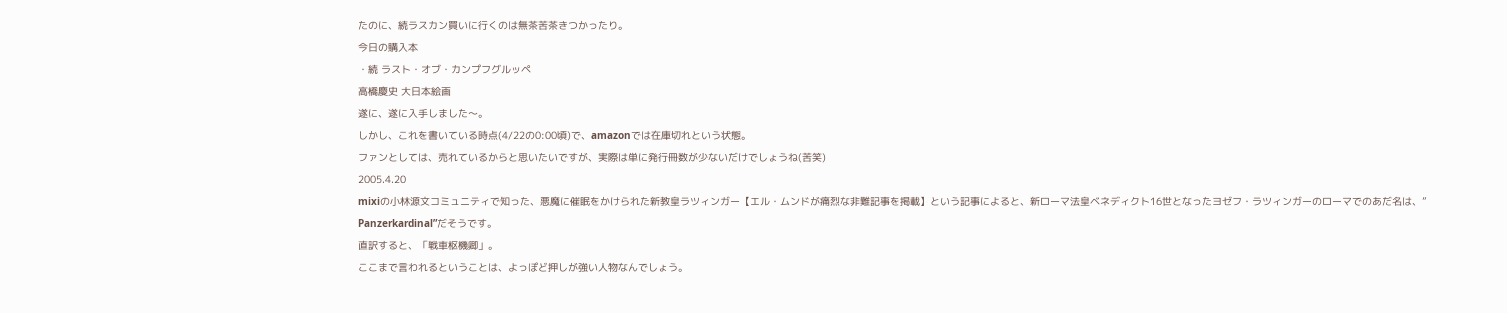たのに、続ラスカン買いに行くのは無茶苦茶きつかったり。
今日の購入本
・続 ラスト・オブ・カンプフグルッペ
高橋慶史 大日本絵画
遂に、遂に入手しました〜。
しかし、これを書いている時点(4/22の0:00頃)で、amazonでは在庫切れという状態。
ファンとしては、売れているからと思いたいですが、実際は単に発行冊数が少ないだけでしょうね(苦笑)
2005.4.20
mixiの小林源文コミュニティで知った、悪魔に催眠をかけられた新教皇ラツィンガー【エル・ムンドが痛烈な非難記事を掲載】という記事によると、新ローマ法皇ベネディクト16世となったヨゼフ・ラツィンガーのローマでのあだ名は、”
Panzerkardinal”だそうです。
直訳すると、「戦車枢機卿」。
ここまで言われるということは、よっぽど押しが強い人物なんでしょう。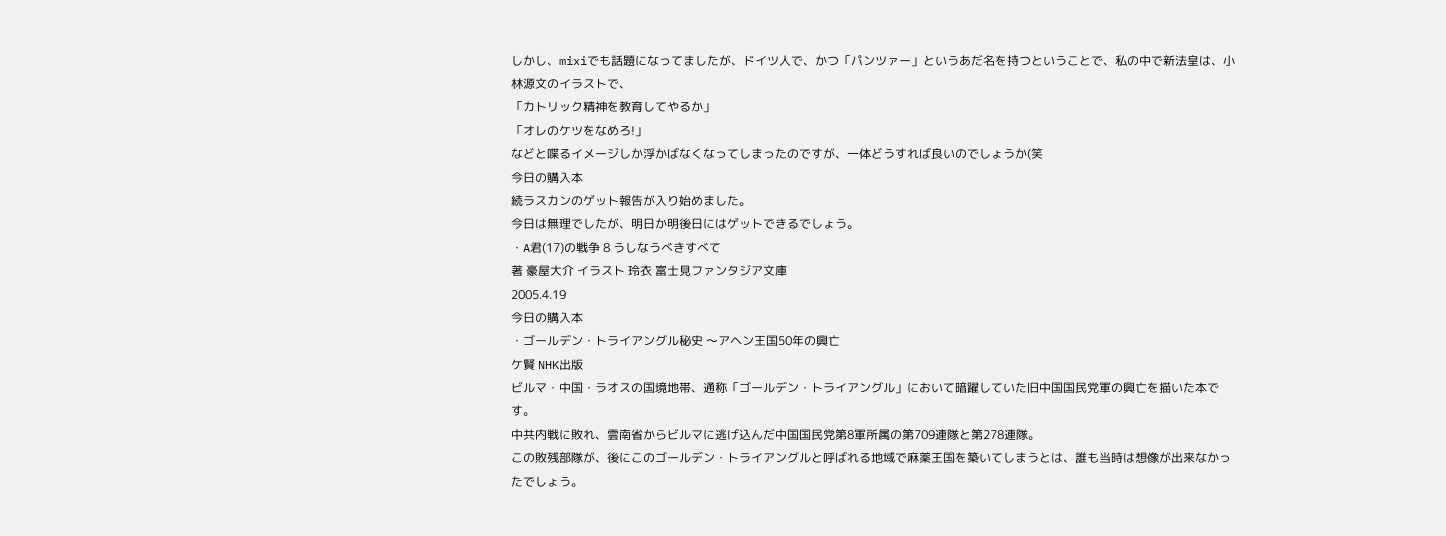しかし、mixiでも話題になってましたが、ドイツ人で、かつ「パンツァー」というあだ名を持つということで、私の中で新法皇は、小林源文のイラストで、
「カトリック精神を教育してやるか」
「オレのケツをなめろ!」
などと喋るイメージしか浮かばなくなってしまったのですが、一体どうすれば良いのでしょうか(笑
今日の購入本
続ラスカンのゲット報告が入り始めました。
今日は無理でしたが、明日か明後日にはゲットできるでしょう。
・A君(17)の戦争 8 うしなうべきすべて
著 豪屋大介 イラスト 玲衣 富士見ファンタジア文庫
2005.4.19
今日の購入本
・ゴールデン・トライアングル秘史 〜アヘン王国50年の興亡
ケ賢 NHK出版
ビルマ・中国・ラオスの国境地帯、通称「ゴールデン・トライアングル」において暗躍していた旧中国国民党軍の興亡を描いた本です。
中共内戦に敗れ、雲南省からビルマに逃げ込んだ中国国民党第8軍所属の第709連隊と第278連隊。
この敗残部隊が、後にこのゴールデン・トライアングルと呼ばれる地域で麻薬王国を築いてしまうとは、誰も当時は想像が出来なかったでしょう。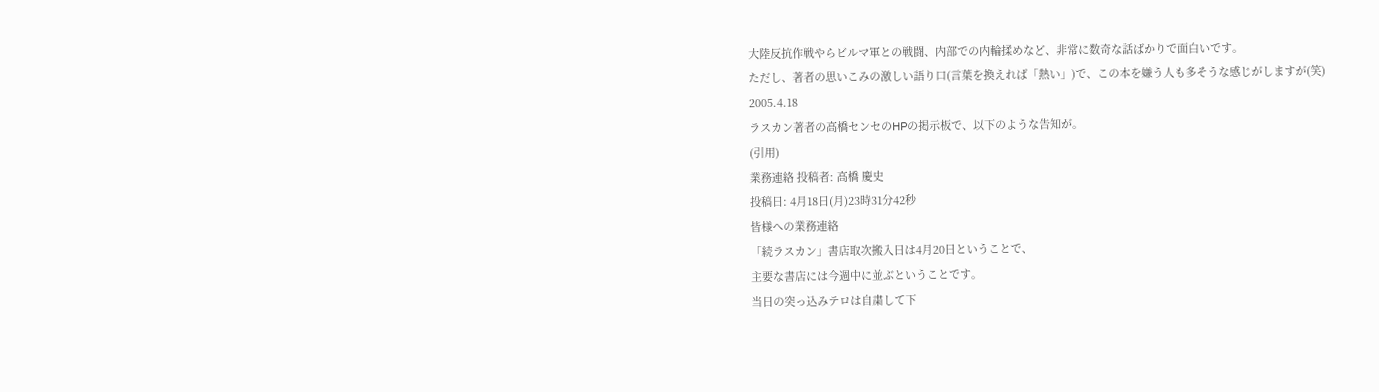大陸反抗作戦やらビルマ軍との戦闘、内部での内輪揉めなど、非常に数奇な話ばかりで面白いです。
ただし、著者の思いこみの激しい語り口(言葉を換えれば「熱い」)で、この本を嫌う人も多そうな感じがしますが(笑)
2005.4.18
ラスカン著者の高橋センセのHPの掲示板で、以下のような告知が。
(引用)
業務連絡 投稿者: 高橋 慶史
投稿日: 4月18日(月)23時31分42秒
皆様への業務連絡
「続ラスカン」書店取次搬入日は4月20日ということで、
主要な書店には今週中に並ぶということです。
当日の突っ込みテロは自粛して下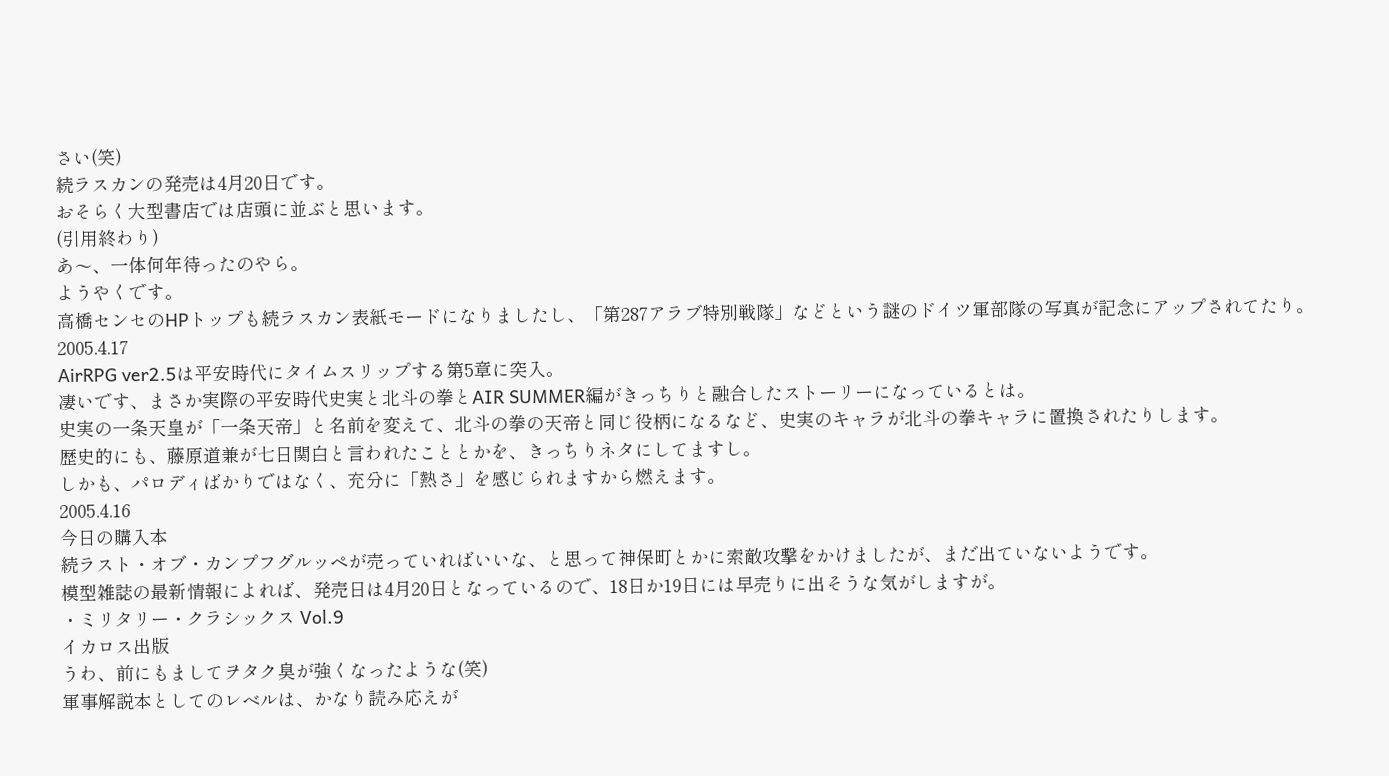さい(笑)
続ラスカンの発売は4月20日です。
おそらく大型書店では店頭に並ぶと思います。
(引用終わり)
あ〜、一体何年待ったのやら。
ようやくです。
高橋センセのHPトップも続ラスカン表紙モードになりましたし、「第287アラブ特別戦隊」などという謎のドイツ軍部隊の写真が記念にアップされてたり。
2005.4.17
AirRPG ver2.5は平安時代にタイムスリップする第5章に突入。
凄いです、まさか実際の平安時代史実と北斗の拳とAIR SUMMER編がきっちりと融合したストーリーになっているとは。
史実の一条天皇が「一条天帝」と名前を変えて、北斗の拳の天帝と同じ役柄になるなど、史実のキャラが北斗の拳キャラに置換されたりします。
歴史的にも、藤原道兼が七日関白と言われたこととかを、きっちりネタにしてますし。
しかも、パロディばかりではなく、充分に「熱さ」を感じられますから燃えます。
2005.4.16
今日の購入本
続ラスト・オブ・カンプフグルッペが売っていればいいな、と思って神保町とかに索敵攻撃をかけましたが、まだ出ていないようです。
模型雑誌の最新情報によれば、発売日は4月20日となっているので、18日か19日には早売りに出そうな気がしますが。
・ミリタリー・クラシックス Vol.9
イカロス出版
うわ、前にもましてヲタク臭が強くなったような(笑)
軍事解説本としてのレベルは、かなり読み応えが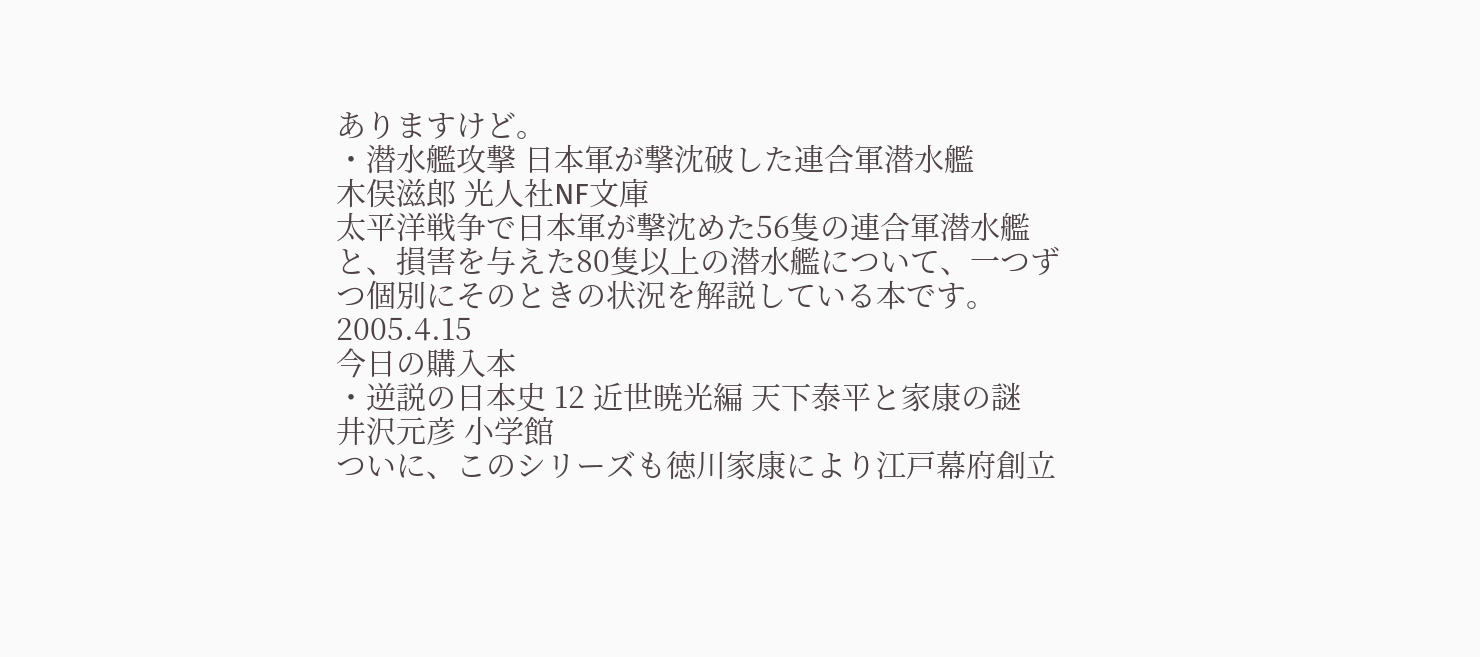ありますけど。
・潜水艦攻撃 日本軍が撃沈破した連合軍潜水艦
木俣滋郎 光人社NF文庫
太平洋戦争で日本軍が撃沈めた56隻の連合軍潜水艦と、損害を与えた80隻以上の潜水艦について、一つずつ個別にそのときの状況を解説している本です。
2005.4.15
今日の購入本
・逆説の日本史 12 近世暁光編 天下泰平と家康の謎
井沢元彦 小学館
ついに、このシリーズも徳川家康により江戸幕府創立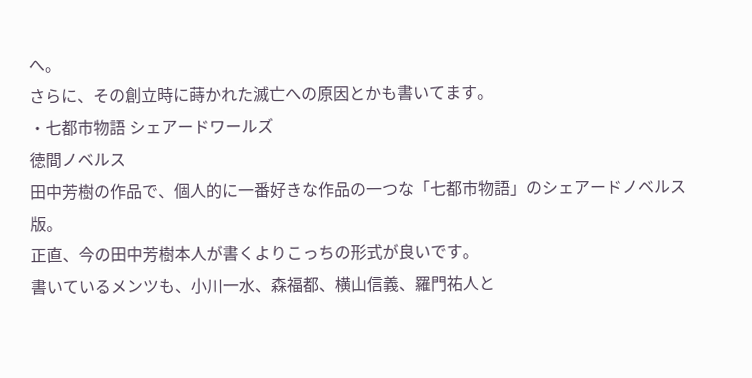へ。
さらに、その創立時に蒔かれた滅亡への原因とかも書いてます。
・七都市物語 シェアードワールズ
徳間ノベルス
田中芳樹の作品で、個人的に一番好きな作品の一つな「七都市物語」のシェアードノベルス版。
正直、今の田中芳樹本人が書くよりこっちの形式が良いです。
書いているメンツも、小川一水、森福都、横山信義、羅門祐人と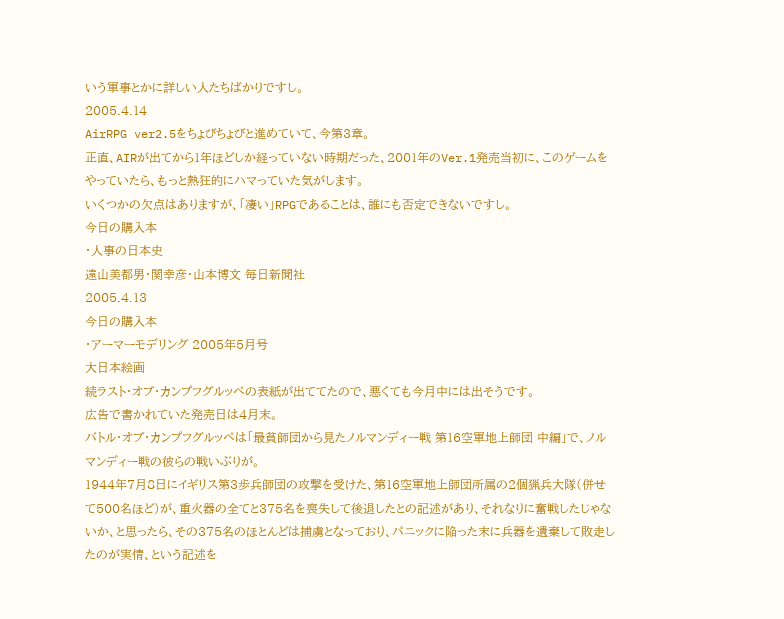いう軍事とかに詳しい人たちばかりですし。
2005.4.14
AirRPG ver2.5をちょびちょびと進めていて、今第3章。
正直、AIRが出てから1年ほどしか経っていない時期だった、2001年のVer.1発売当初に、このゲームをやっていたら、もっと熱狂的にハマっていた気がします。
いくつかの欠点はありますが、「凄い」RPGであることは、誰にも否定できないですし。
今日の購入本
・人事の日本史
遠山美都男・関幸彦・山本博文 毎日新聞社
2005.4.13
今日の購入本
・アーマーモデリング 2005年5月号
大日本絵画
続ラスト・オブ・カンプフグルッペの表紙が出ててたので、悪くても今月中には出そうです。
広告で書かれていた発売日は4月末。
バトル・オブ・カンプフグルッペは「最貧師団から見たノルマンディー戦 第16空軍地上師団 中編」で、ノルマンディー戦の彼らの戦いぶりが。
1944年7月8日にイギリス第3歩兵師団の攻撃を受けた、第16空軍地上師団所属の2個猟兵大隊(併せて500名ほど)が、重火器の全てと375名を喪失して後退したとの記述があり、それなりに奮戦したじゃないか、と思ったら、その375名のほとんどは捕虜となっており、パニックに陥った末に兵器を遺棄して敗走したのが実情、という記述を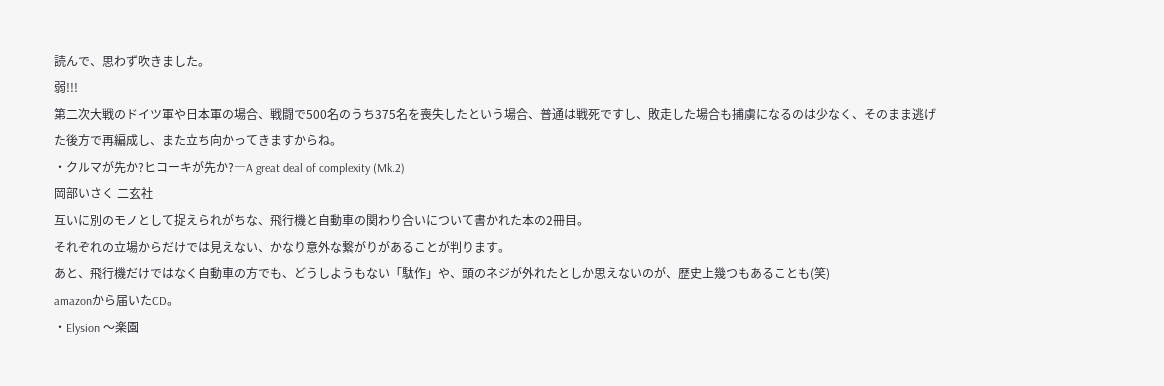読んで、思わず吹きました。
弱!!!
第二次大戦のドイツ軍や日本軍の場合、戦闘で500名のうち375名を喪失したという場合、普通は戦死ですし、敗走した場合も捕虜になるのは少なく、そのまま逃げた後方で再編成し、また立ち向かってきますからね。
・クルマが先か?ヒコーキが先か?―A great deal of complexity (Mk.2)
岡部いさく 二玄社
互いに別のモノとして捉えられがちな、飛行機と自動車の関わり合いについて書かれた本の2冊目。
それぞれの立場からだけでは見えない、かなり意外な繋がりがあることが判ります。
あと、飛行機だけではなく自動車の方でも、どうしようもない「駄作」や、頭のネジが外れたとしか思えないのが、歴史上幾つもあることも(笑)
amazonから届いたCD。
・Elysion 〜楽園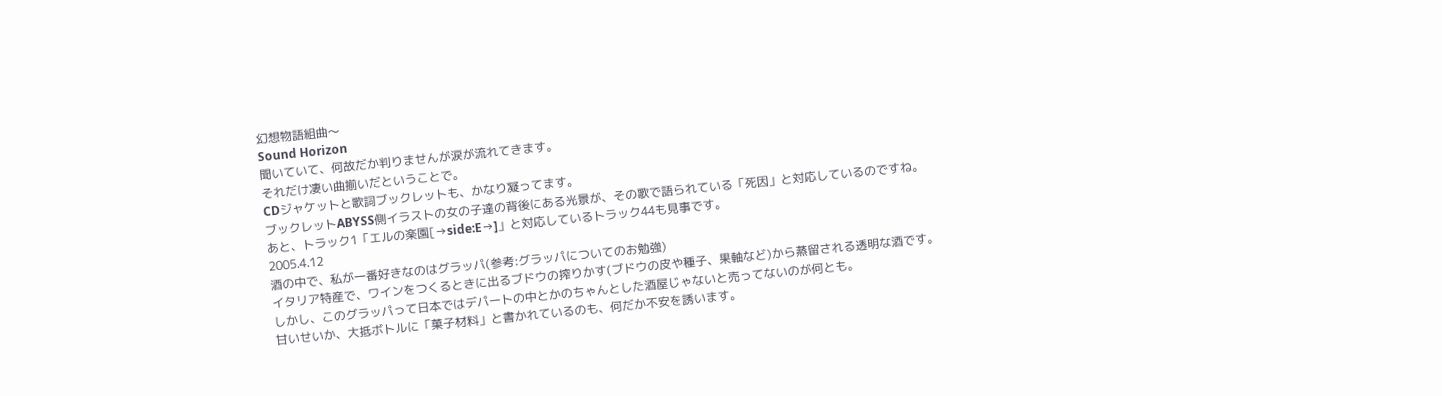幻想物語組曲〜
Sound Horizon
聞いていて、何故だか判りませんが涙が流れてきます。
それだけ凄い曲揃いだということで。
CDジャケットと歌詞ブックレットも、かなり凝ってます。
ブックレットABYSS側イラストの女の子達の背後にある光景が、その歌で語られている「死因」と対応しているのですね。
あと、トラック1「エルの楽園[→side:E→]」と対応しているトラック44も見事です。
2005.4.12
酒の中で、私が一番好きなのはグラッパ(参考:グラッパについてのお勉強)
イタリア特産で、ワインをつくるときに出るブドウの搾りかす(ブドウの皮や種子、果軸など)から蒸留される透明な酒です。
しかし、このグラッパって日本ではデパートの中とかのちゃんとした酒屋じゃないと売ってないのが何とも。
甘いせいか、大抵ボトルに「菓子材料」と書かれているのも、何だか不安を誘います。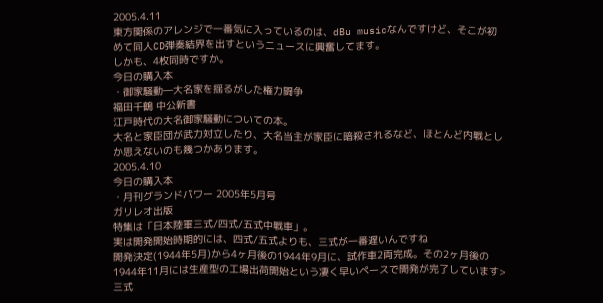2005.4.11
東方関係のアレンジで一番気に入っているのは、dBu musicなんですけど、そこが初めて同人CD弾奏結界を出すというニュースに興奮してます。
しかも、4枚同時ですか。
今日の購入本
・御家騒動―大名家を揺るがした権力闘争
福田千鶴 中公新書
江戸時代の大名御家騒動についての本。
大名と家臣団が武力対立したり、大名当主が家臣に暗殺されるなど、ほとんど内戦としか思えないのも幾つかあります。
2005.4.10
今日の購入本
・月刊グランドパワー 2005年5月号
ガリレオ出版
特集は「日本陸軍三式/四式/五式中戦車」。
実は開発開始時期的には、四式/五式よりも、三式が一番遅いんですね
開発決定(1944年5月)から4ヶ月後の1944年9月に、試作車2両完成。その2ヶ月後の1944年11月には生産型の工場出荷開始という凄く早いペースで開発が完了しています>三式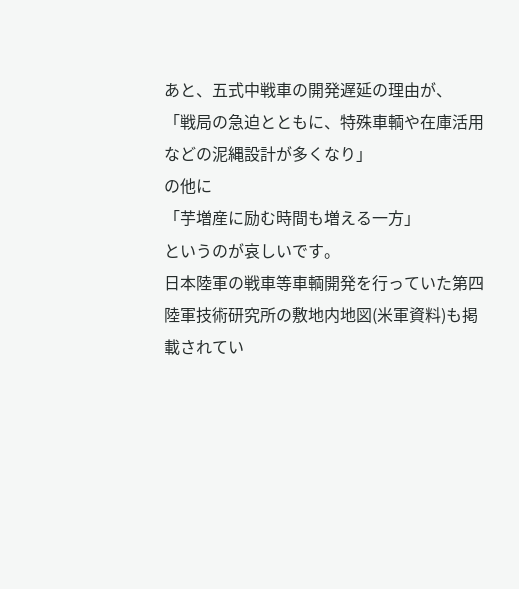あと、五式中戦車の開発遅延の理由が、
「戦局の急迫とともに、特殊車輌や在庫活用などの泥縄設計が多くなり」
の他に
「芋増産に励む時間も増える一方」
というのが哀しいです。
日本陸軍の戦車等車輌開発を行っていた第四陸軍技術研究所の敷地内地図(米軍資料)も掲載されてい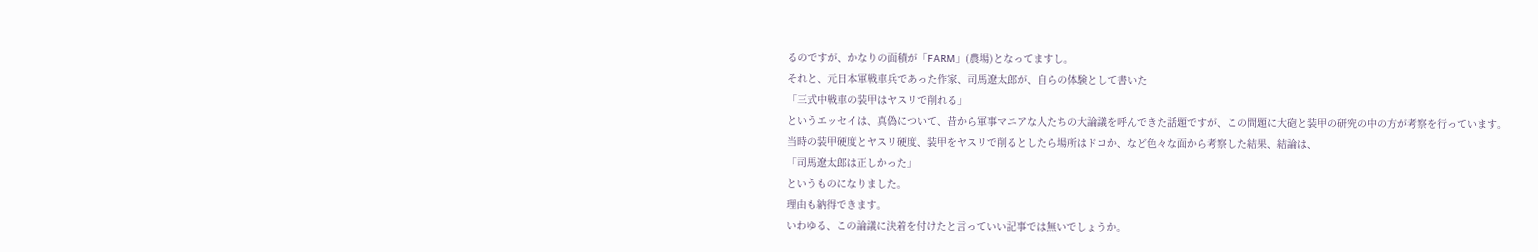るのですが、かなりの面積が「FARM」(農場)となってますし。
それと、元日本軍戦車兵であった作家、司馬遼太郎が、自らの体験として書いた
「三式中戦車の装甲はヤスリで削れる」
というエッセイは、真偽について、昔から軍事マニアな人たちの大論議を呼んできた話題ですが、この問題に大砲と装甲の研究の中の方が考察を行っています。
当時の装甲硬度とヤスリ硬度、装甲をヤスリで削るとしたら場所はドコか、など色々な面から考察した結果、結論は、
「司馬遼太郎は正しかった」
というものになりました。
理由も納得できます。
いわゆる、この論議に決着を付けたと言っていい記事では無いでしょうか。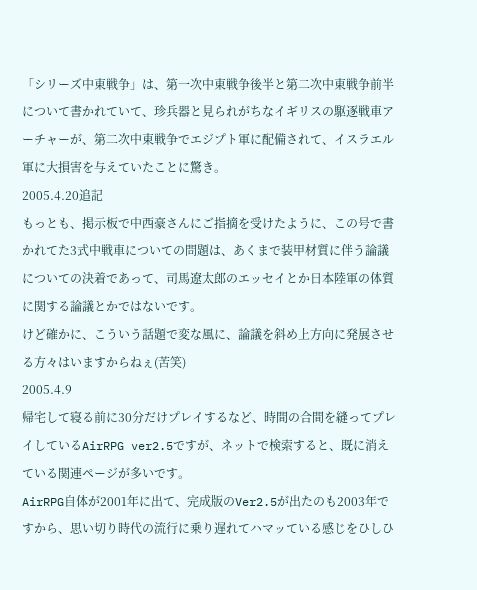「シリーズ中東戦争」は、第一次中東戦争後半と第二次中東戦争前半について書かれていて、珍兵器と見られがちなイギリスの駆逐戦車アーチャーが、第二次中東戦争でエジプト軍に配備されて、イスラエル軍に大損害を与えていたことに驚き。
2005.4.20追記
もっとも、掲示板で中西豪さんにご指摘を受けたように、この号で書かれてた3式中戦車についての問題は、あくまで装甲材質に伴う論議についての決着であって、司馬遼太郎のエッセイとか日本陸軍の体質に関する論議とかではないです。
けど確かに、こういう話題で変な風に、論議を斜め上方向に発展させる方々はいますからねぇ(苦笑)
2005.4.9
帰宅して寝る前に30分だけプレイするなど、時間の合間を縫ってプレイしているAirRPG ver2.5ですが、ネットで検索すると、既に消えている関連ページが多いです。
AirRPG自体が2001年に出て、完成版のVer2.5が出たのも2003年ですから、思い切り時代の流行に乗り遅れてハマッている感じをひしひ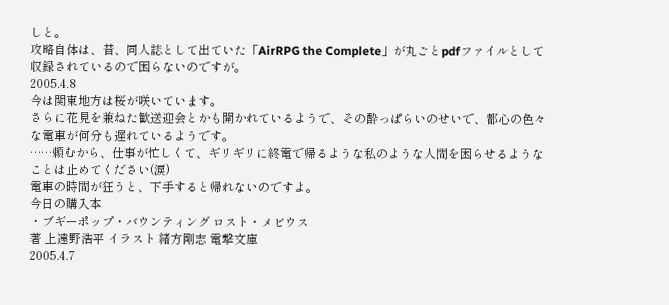しと。
攻略自体は、昔、同人誌として出ていた「AirRPG the Complete」が丸ごとpdfファイルとして収録されているので困らないのですが。
2005.4.8
今は関東地方は桜が咲いています。
さらに花見を兼ねた歓送迎会とかも開かれているようで、その酔っぱらいのせいで、都心の色々な電車が何分も遅れているようです。
……頼むから、仕事が忙しくて、ギリギリに終電で帰るような私のような人間を困らせるようなことは止めてください(涙)
電車の時間が狂うと、下手すると帰れないのですよ。
今日の購入本
・ブギーポップ・バウンティング ロスト・メビウス
著 上遠野浩平 イラスト 緒方剛志 電撃文庫
2005.4.7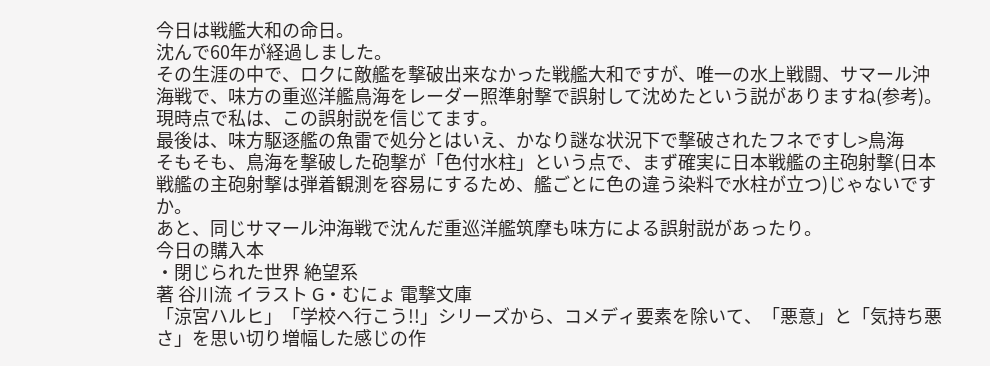今日は戦艦大和の命日。
沈んで60年が経過しました。
その生涯の中で、ロクに敵艦を撃破出来なかった戦艦大和ですが、唯一の水上戦闘、サマール沖海戦で、味方の重巡洋艦鳥海をレーダー照準射撃で誤射して沈めたという説がありますね(参考)。
現時点で私は、この誤射説を信じてます。
最後は、味方駆逐艦の魚雷で処分とはいえ、かなり謎な状況下で撃破されたフネですし>鳥海
そもそも、鳥海を撃破した砲撃が「色付水柱」という点で、まず確実に日本戦艦の主砲射撃(日本戦艦の主砲射撃は弾着観測を容易にするため、艦ごとに色の違う染料で水柱が立つ)じゃないですか。
あと、同じサマール沖海戦で沈んだ重巡洋艦筑摩も味方による誤射説があったり。
今日の購入本
・閉じられた世界 絶望系
著 谷川流 イラスト G・むにょ 電撃文庫
「涼宮ハルヒ」「学校へ行こう!!」シリーズから、コメディ要素を除いて、「悪意」と「気持ち悪さ」を思い切り増幅した感じの作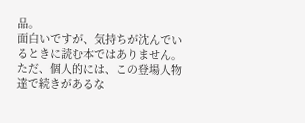品。
面白いですが、気持ちが沈んでいるときに読む本ではありません。
ただ、個人的には、この登場人物達で続きがあるな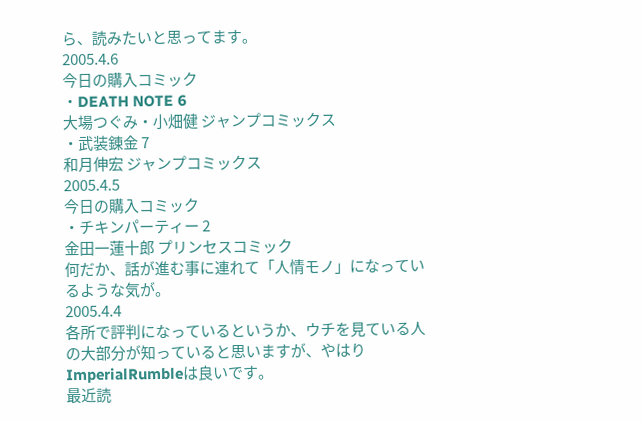ら、読みたいと思ってます。
2005.4.6
今日の購入コミック
・DEATH NOTE 6
大場つぐみ・小畑健 ジャンプコミックス
・武装錬金 7
和月伸宏 ジャンプコミックス
2005.4.5
今日の購入コミック
・チキンパーティー 2
金田一蓮十郎 プリンセスコミック
何だか、話が進む事に連れて「人情モノ」になっているような気が。
2005.4.4
各所で評判になっているというか、ウチを見ている人の大部分が知っていると思いますが、やはりImperialRumbleは良いです。
最近読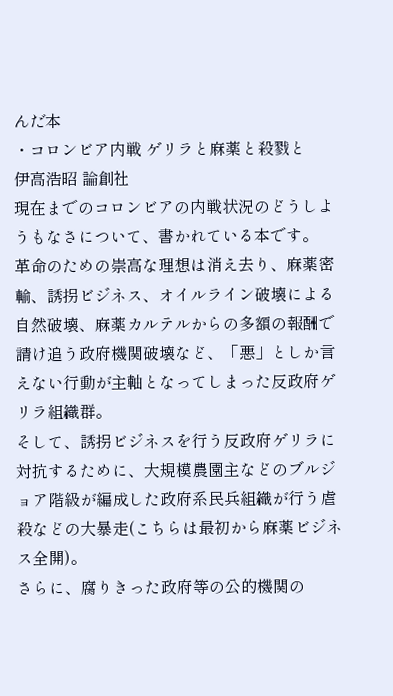んだ本
・コロンビア内戦 ゲリラと麻薬と殺戮と
伊高浩昭 論創社
現在までのコロンビアの内戦状況のどうしようもなさについて、書かれている本です。
革命のための崇高な理想は消え去り、麻薬密輸、誘拐ビジネス、オイルライン破壊による自然破壊、麻薬カルテルからの多額の報酬で請け追う政府機関破壊など、「悪」としか言えない行動が主軸となってしまった反政府ゲリラ組織群。
そして、誘拐ビジネスを行う反政府ゲリラに対抗するために、大規模農園主などのブルジョア階級が編成した政府系民兵組織が行う虐殺などの大暴走(こちらは最初から麻薬ビジネス全開)。
さらに、腐りきった政府等の公的機関の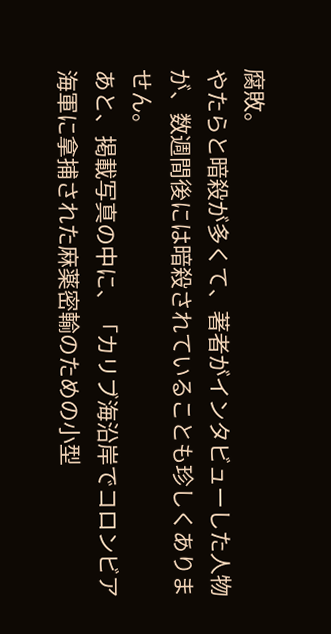腐敗。
やたらと暗殺が多くて、著者がインタビューした人物が、数週間後には暗殺されていることも珍しくありません。
あと、掲載写真の中に、「カリブ海沿岸でコロンビア海軍に拿捕された麻薬密輸のための小型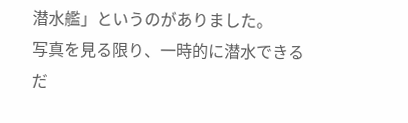潜水艦」というのがありました。
写真を見る限り、一時的に潜水できるだ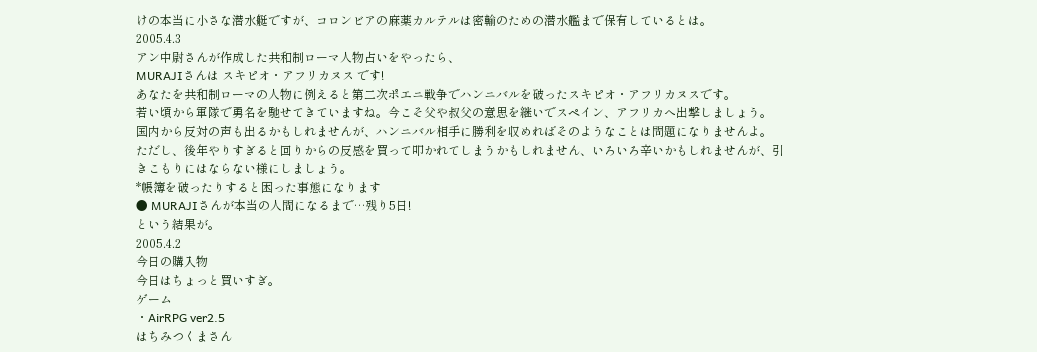けの本当に小さな潜水艇ですが、コロンビアの麻薬カルテルは密輸のための潜水艦まで保有しているとは。
2005.4.3
アン中尉さんが作成した共和制ローマ人物占いをやったら、
MURAJIさんは スキピオ・アフリカヌス です!
あなたを共和制ローマの人物に例えると第二次ポエニ戦争でハンニバルを破ったスキピオ・アフリカヌスです。
若い頃から軍隊で勇名を馳せてきていますね。今こそ父や叔父の意思を継いでスペイン、アフリカへ出撃しましょう。
国内から反対の声も出るかもしれませんが、ハンニバル相手に勝利を収めればそのようなことは問題になりませんよ。
ただし、後年やりすぎると回りからの反感を買って叩かれてしまうかもしれません、いろいろ辛いかもしれませんが、引きこもりにはならない様にしましょう。
*帳簿を破ったりすると困った事態になります
● MURAJIさんが本当の人間になるまで…残り5日!
という結果が。
2005.4.2
今日の購入物
今日はちょっと買いすぎ。
ゲーム
・AirRPG ver2.5
はちみつくまさん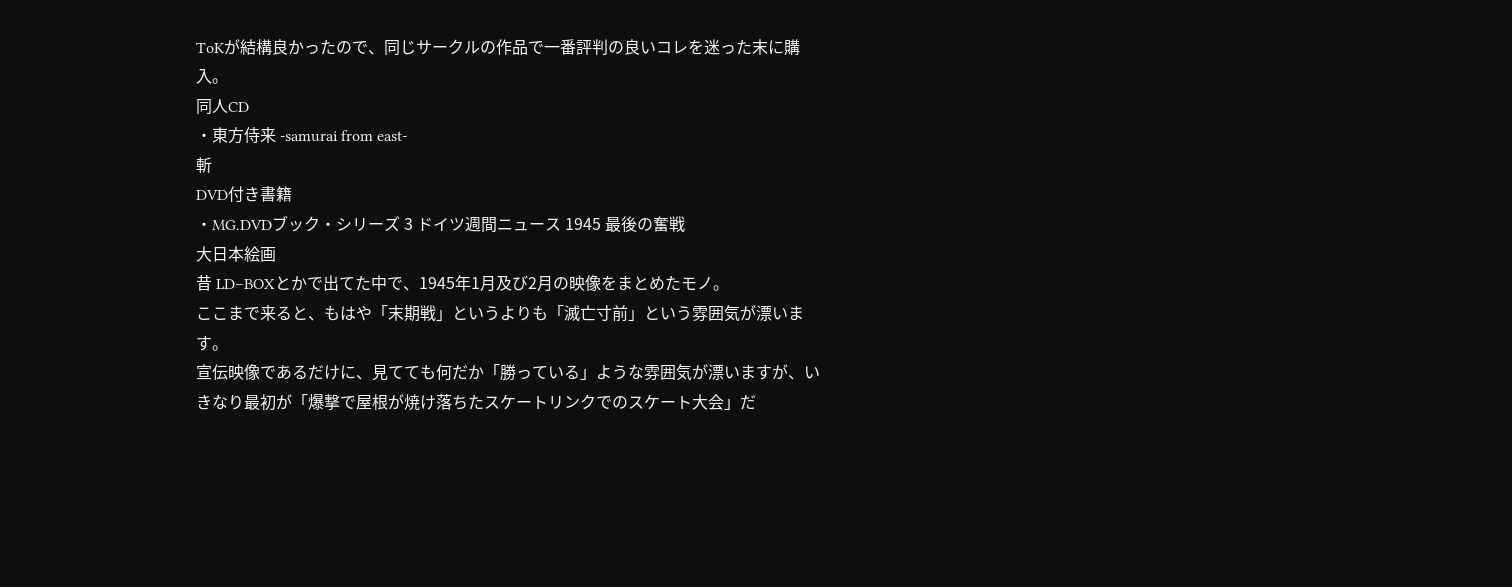ToKが結構良かったので、同じサークルの作品で一番評判の良いコレを迷った末に購入。
同人CD
・東方侍来 -samurai from east-
斬
DVD付き書籍
・MG.DVDブック・シリーズ 3 ドイツ週間ニュース 1945 最後の奮戦
大日本絵画
昔 LD−BOXとかで出てた中で、1945年1月及び2月の映像をまとめたモノ。
ここまで来ると、もはや「末期戦」というよりも「滅亡寸前」という雰囲気が漂います。
宣伝映像であるだけに、見てても何だか「勝っている」ような雰囲気が漂いますが、いきなり最初が「爆撃で屋根が焼け落ちたスケートリンクでのスケート大会」だ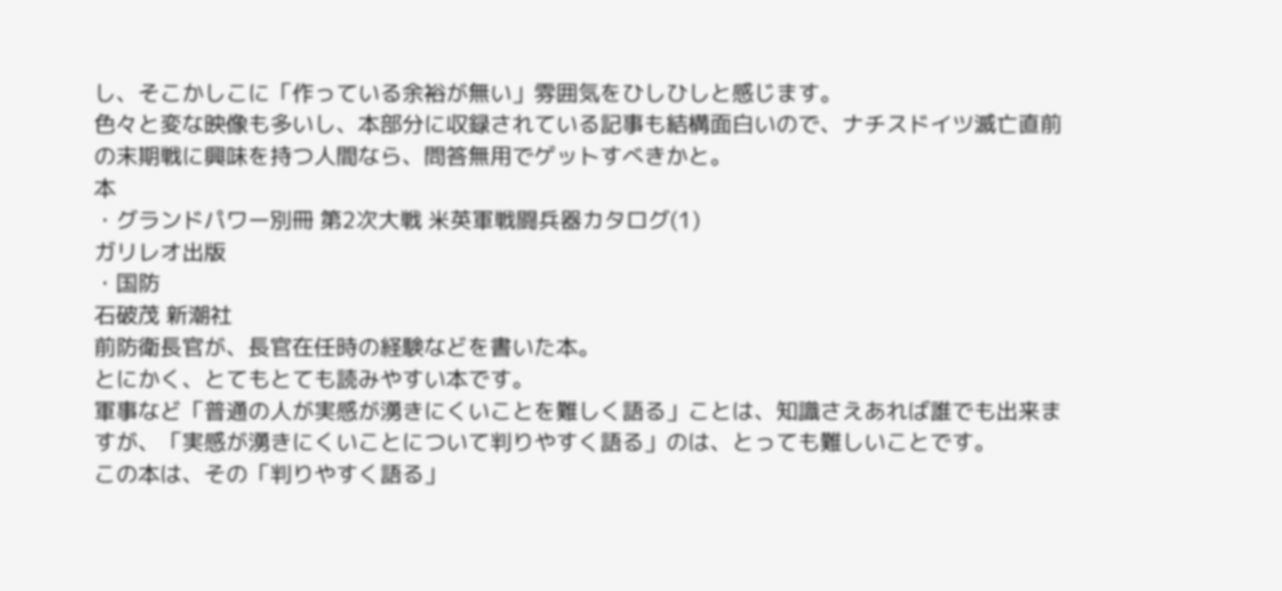し、そこかしこに「作っている余裕が無い」雰囲気をひしひしと感じます。
色々と変な映像も多いし、本部分に収録されている記事も結構面白いので、ナチスドイツ滅亡直前の末期戦に興味を持つ人間なら、問答無用でゲットすべきかと。
本
・グランドパワー別冊 第2次大戦 米英軍戦闘兵器カタログ(1)
ガリレオ出版
・国防
石破茂 新潮社
前防衛長官が、長官在任時の経験などを書いた本。
とにかく、とてもとても読みやすい本です。
軍事など「普通の人が実感が湧きにくいことを難しく語る」ことは、知識さえあれば誰でも出来ますが、「実感が湧きにくいことについて判りやすく語る」のは、とっても難しいことです。
この本は、その「判りやすく語る」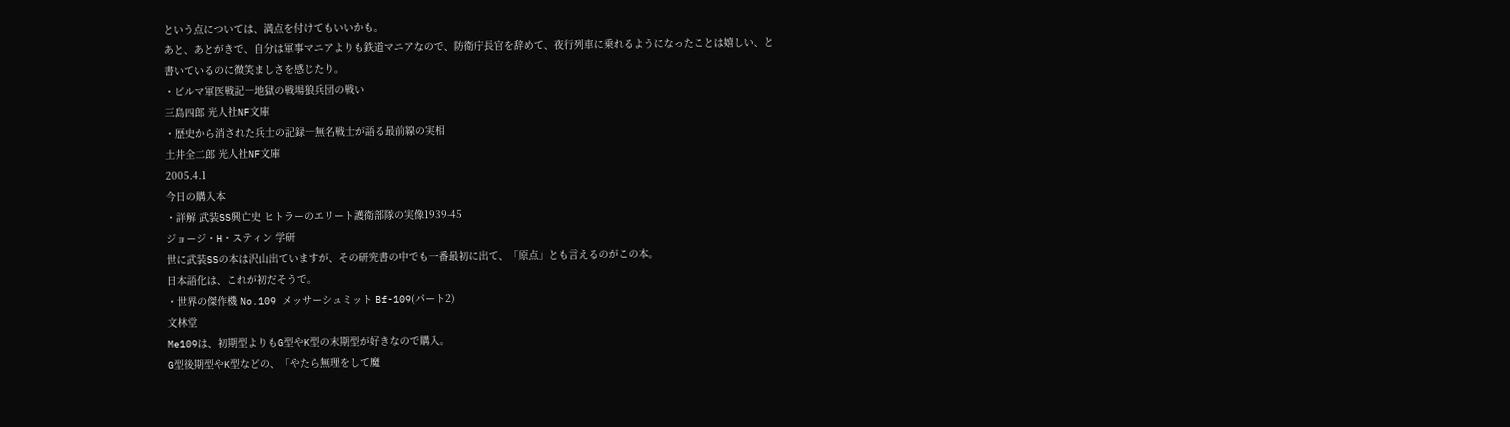という点については、満点を付けてもいいかも。
あと、あとがきで、自分は軍事マニアよりも鉄道マニアなので、防衛庁長官を辞めて、夜行列車に乗れるようになったことは嬉しい、と書いているのに微笑ましさを感じたり。
・ビルマ軍医戦記―地獄の戦場狼兵団の戦い
三島四郎 光人社NF文庫
・歴史から消された兵士の記録―無名戦士が語る最前線の実相
土井全二郎 光人社NF文庫
2005.4.1
今日の購入本
・詳解 武装SS興亡史 ヒトラーのエリート護衛部隊の実像1939-45
ジョージ・H・スティン 学研
世に武装SSの本は沢山出ていますが、その研究書の中でも一番最初に出て、「原点」とも言えるのがこの本。
日本語化は、これが初だそうで。
・世界の傑作機 No.109 メッサーシュミット Bf-109(パート2)
文林堂
Me109は、初期型よりもG型やK型の末期型が好きなので購入。
G型後期型やK型などの、「やたら無理をして魔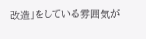改造」をしている雰囲気が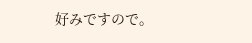好みですので。